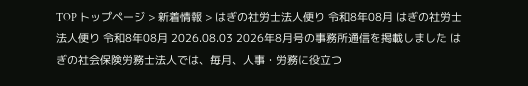TOP トップページ > 新着情報 > はぎの社労士法人便り 令和8年08月 はぎの社労士法人便り 令和8年08月 2026.08.03 2026年8月号の事務所通信を掲載しました はぎの社会保険労務士法人では、毎月、人事・労務に役立つ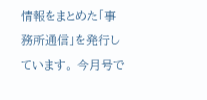情報をまとめた「事務所通信」を発行しています。 今月号で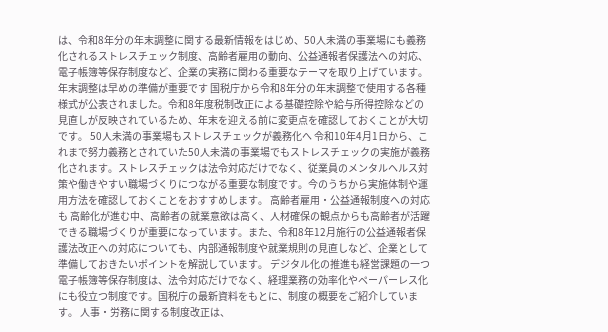は、令和8年分の年末調整に関する最新情報をはじめ、50人未満の事業場にも義務化されるストレスチェック制度、高齢者雇用の動向、公益通報者保護法への対応、電子帳簿等保存制度など、企業の実務に関わる重要なテーマを取り上げています。 年末調整は早めの準備が重要です 国税庁から令和8年分の年末調整で使用する各種様式が公表されました。令和8年度税制改正による基礎控除や給与所得控除などの見直しが反映されているため、年末を迎える前に変更点を確認しておくことが大切です。 50人未満の事業場もストレスチェックが義務化へ 令和10年4月1日から、これまで努力義務とされていた50人未満の事業場でもストレスチェックの実施が義務化されます。ストレスチェックは法令対応だけでなく、従業員のメンタルヘルス対策や働きやすい職場づくりにつながる重要な制度です。今のうちから実施体制や運用方法を確認しておくことをおすすめします。 高齢者雇用・公益通報制度への対応も 高齢化が進む中、高齢者の就業意欲は高く、人材確保の観点からも高齢者が活躍できる職場づくりが重要になっています。また、令和8年12月施行の公益通報者保護法改正への対応についても、内部通報制度や就業規則の見直しなど、企業として準備しておきたいポイントを解説しています。 デジタル化の推進も経営課題の一つ 電子帳簿等保存制度は、法令対応だけでなく、経理業務の効率化やペーパーレス化にも役立つ制度です。国税庁の最新資料をもとに、制度の概要をご紹介しています。 人事・労務に関する制度改正は、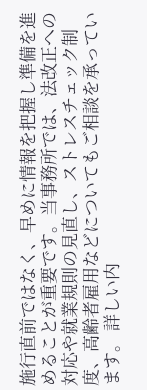施行直前ではなく、早めに情報を把握し準備を進めることが重要です。当事務所では、法改正への対応や就業規則の見直し、ストレスチェック制度、高齢者雇用などについてもご相談を承っています。 詳しい内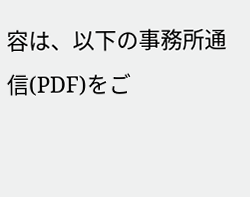容は、以下の事務所通信(PDF)をご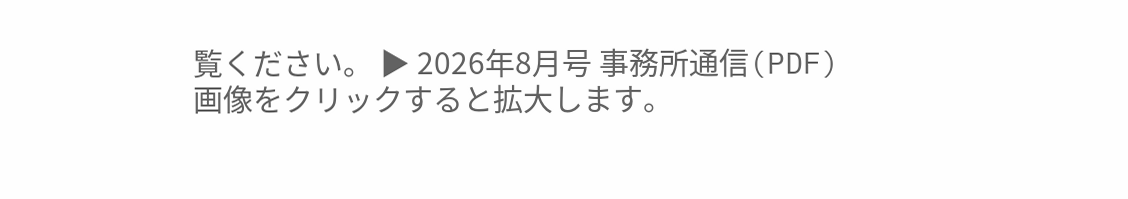覧ください。 ▶ 2026年8月号 事務所通信(PDF) 画像をクリックすると拡大します。